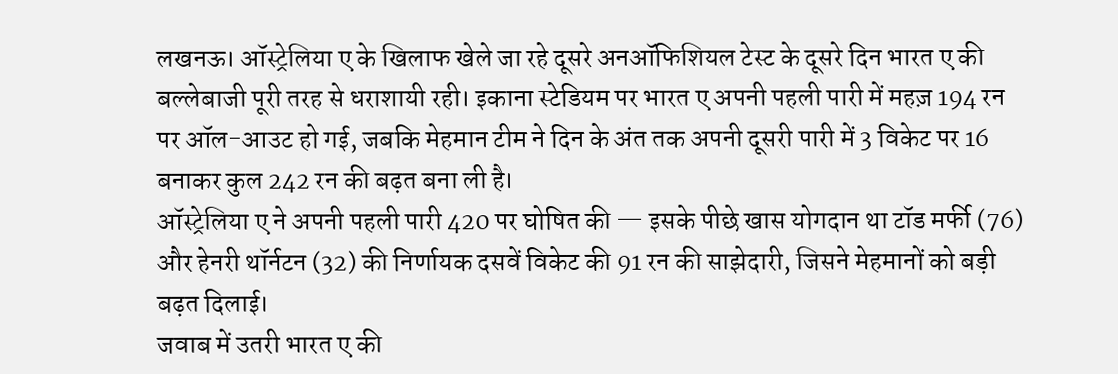लखनऊ। ऑस्ट्रेलिया ए के खिलाफ खेले जा रहे दूसरे अनऑफिशियल टेस्ट के दूसरे दिन भारत ए की बल्लेबाजी पूरी तरह से धराशायी रही। इकाना स्टेडियम पर भारत ए अपनी पहली पारी में महज़ 194 रन पर ऑल-आउट हो गई, जबकि मेहमान टीम ने दिन के अंत तक अपनी दूसरी पारी में 3 विकेट पर 16 बनाकर कुल 242 रन की बढ़त बना ली है।
ऑस्ट्रेलिया ए ने अपनी पहली पारी 420 पर घोषित की — इसके पीछे खास योगदान था टॉड मर्फी (76) और हेनरी थॉर्नटन (32) की निर्णायक दसवें विकेट की 91 रन की साझेदारी, जिसने मेहमानों को बड़ी बढ़त दिलाई।
जवाब में उतरी भारत ए की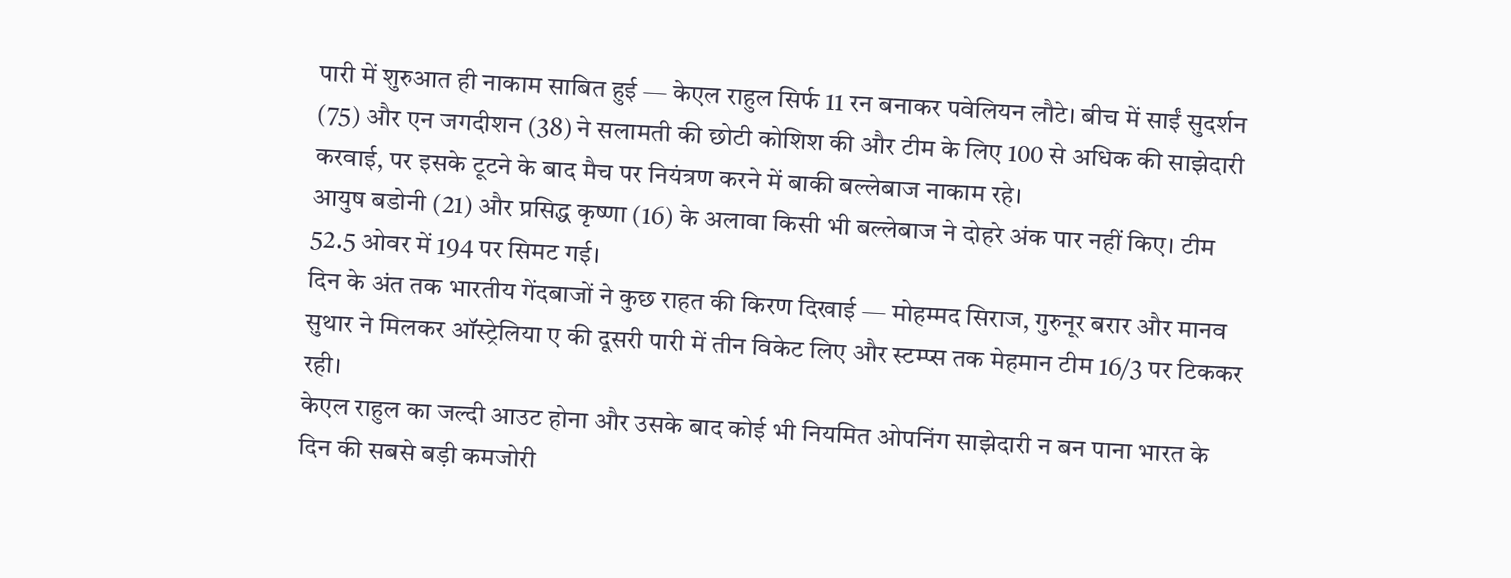पारी में शुरुआत ही नाकाम साबित हुई — केएल राहुल सिर्फ 11 रन बनाकर पवेलियन लौटे। बीच में साईं सुदर्शन (75) और एन जगदीशन (38) ने सलामती की छोटी कोशिश की और टीम के लिए 100 से अधिक की साझेदारी करवाई, पर इसके टूटने के बाद मैच पर नियंत्रण करने में बाकी बल्लेबाज नाकाम रहे।
आयुष बडोनी (21) और प्रसिद्ध कृष्णा (16) के अलावा किसी भी बल्लेबाज ने दोहरे अंक पार नहीं किए। टीम 52.5 ओवर में 194 पर सिमट गई।
दिन के अंत तक भारतीय गेंदबाजों ने कुछ राहत की किरण दिखाई — मोहम्मद सिराज, गुरुनूर बरार और मानव सुथार ने मिलकर ऑस्ट्रेलिया ए की दूसरी पारी में तीन विकेट लिए और स्टम्प्स तक मेहमान टीम 16/3 पर टिककर रही।
केएल राहुल का जल्दी आउट होना और उसके बाद कोई भी नियमित ओपनिंग साझेदारी न बन पाना भारत के दिन की सबसे बड़ी कमजोरी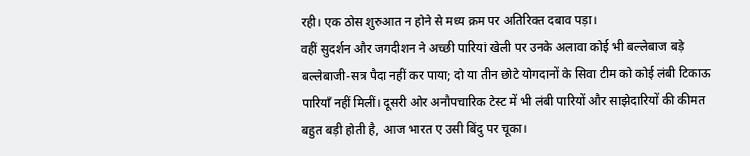रही। एक ठोस शुरुआत न होने से मध्य क्रम पर अतिरिक्त दबाव पड़ा।
वहीं सुदर्शन और जगदीशन ने अच्छी पारियां खेली पर उनके अलावा कोई भी बल्लेबाज बड़े बल्लेबाजी-सत्र पैदा नहीं कर पाया; दो या तीन छोटे योगदानों के सिवा टीम को कोई लंबी टिकाऊ पारियाँ नहीं मिलीं। दूसरी ओर अनौपचारिक टेस्ट में भी लंबी पारियों और साझेदारियों की कीमत बहुत बड़ी होती है, आज भारत ए उसी बिंदु पर चूका।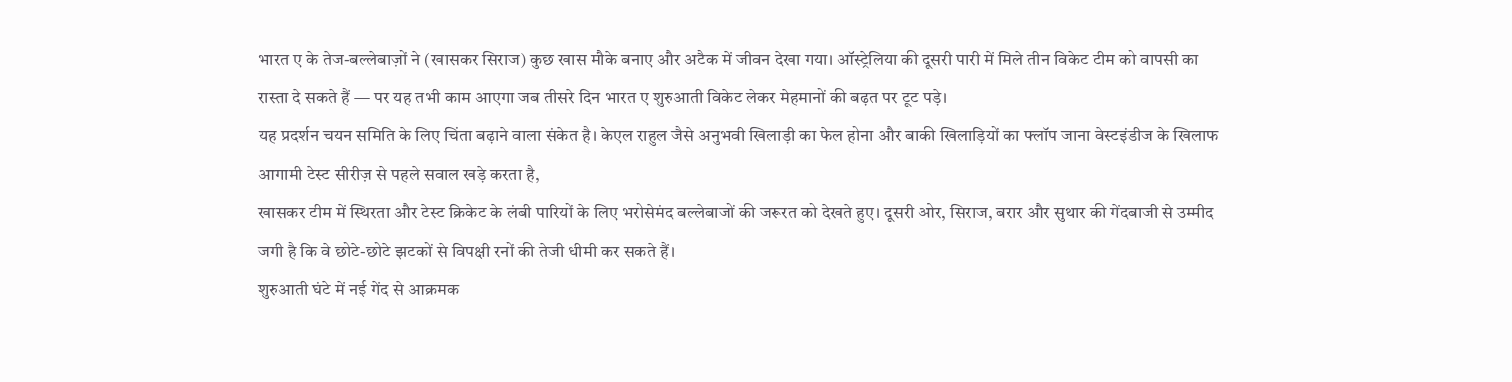भारत ए के तेज-बल्लेबाज़ों ने (खासकर सिराज) कुछ खास मौके बनाए और अटैक में जीवन देखा गया। ऑस्ट्रेलिया की दूसरी पारी में मिले तीन विकेट टीम को वापसी का रास्ता दे सकते हैं — पर यह तभी काम आएगा जब तीसरे दिन भारत ए शुरुआती विकेट लेकर मेहमानों की बढ़त पर टूट पड़े।
यह प्रदर्शन चयन समिति के लिए चिंता बढ़ाने वाला संकेत है। केएल राहुल जैसे अनुभवी खिलाड़ी का फेल होना और बाकी खिलाड़ियों का फ्लॉप जाना वेस्टइंडीज के खिलाफ आगामी टेस्ट सीरीज़ से पहले सवाल खड़े करता है,
खासकर टीम में स्थिरता और टेस्ट क्रिकेट के लंबी पारियों के लिए भरोसेमंद बल्लेबाजों की जरूरत को देखते हुए। दूसरी ओर, सिराज, बरार और सुथार की गेंदबाजी से उम्मीद जगी है कि वे छोटे-छोटे झटकों से विपक्षी रनों की तेजी धीमी कर सकते हैं।
शुरुआती घंटे में नई गेंद से आक्रमक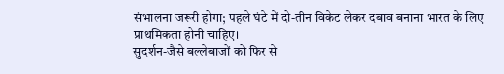संभालना जरूरी होगा; पहले घंटे में दो-तीन विकेट लेकर दबाव बनाना भारत के लिए प्राथमिकता होनी चाहिए।
सुदर्शन-जैसे बल्लेबाजों को फिर से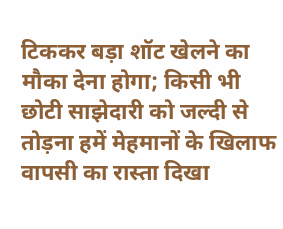टिककर बड़ा शॉट खेलने का मौका देना होगा; किसी भी छोटी साझेदारी को जल्दी से तोड़ना हमें मेहमानों के खिलाफ वापसी का रास्ता दिखा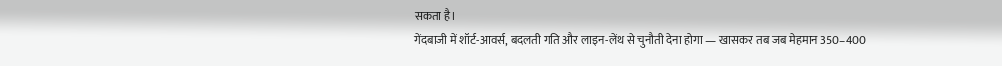सकता है।
गेंदबाजी में शॉर्ट-आवर्स, बदलती गति और लाइन-लेंथ से चुनौती देना होगा — खासकर तब जब मेहमान 350–400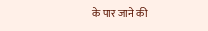के पार जाने की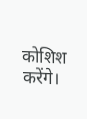कोशिश करेंगे।